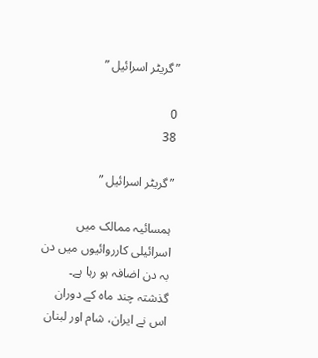”گریٹر اسرائیل ”

0
38

”گریٹر اسرائیل ”

ہمسائیہ ممالک میں اسرائیلی کارروائیوں میں دن بہ دن اضافہ ہو رہا ہے۔ گذشتہ چند ماہ کے دوران اس نے ایران، شام اور لبنان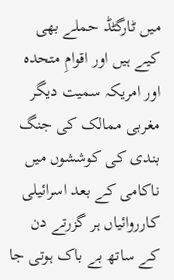میں ٹارگٹڈ حملے بھی کیے ہیں اور اقوامِ متحدہ اور امریکہ سمیت دیگر مغربی ممالک کی جنگ بندی کی کوششوں میں ناکامی کے بعد اسرائیلی کارروائیاں ہر گزرتے دن کے ساتھ بے باک ہوتی جا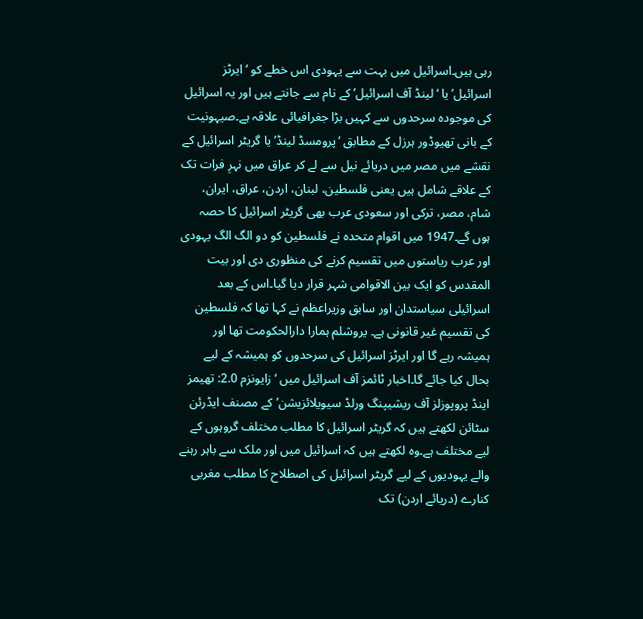رہی ہیں۔اسرائیل میں بہت سے یہودی اس خطے کو ‘ایرٹز اسرائیل’ یا ‘لینڈ آف اسرائیل’ کے نام سے جانتے ہیں اور یہ اسرائیل کی موجودہ سرحدوں سے کہیں بڑا جغرافیائی علاقہ ہے۔صیہونیت کے بانی تھیوڈور ہرزل کے مطابق ‘پرومسڈ لینڈ’ یا گریٹر اسرائیل کے نقشے میں مصر میں دریائے نیل سے لے کر عراق میں نہرِ فرات تک کے علاقے شامل ہیں یعنی فلسطین، لبنان، اردن، عراق، ایران، شام، مصر، ترکی اور سعودی عرب بھی گریٹر اسرائیل کا حصہ ہوں گے۔1947 میں اقوام متحدہ نے فلسطین کو دو الگ الگ یہودی اور عرب ریاستوں میں تقسیم کرنے کی منظوری دی اور بیت المقدس کو ایک بین الاقوامی شہر قرار دیا گیا۔اس کے بعد اسرائیلی سیاستدان اور سابق وزیراعظم نے کہا تھا کہ فلسطین کی تقسیم غیر قانونی ہے۔ یروشلم ہمارا دارالحکومت تھا اور ہمیشہ رہے گا اور ایرٹز اسرائیل کی سرحدوں کو ہمیشہ کے لیے بحال کیا جائے گا۔اخبار ٹائمز آف اسرائیل میں ‘زایونزم 2.0: تھیمز اینڈ پروپوزلز آف ریشیپنگ ورلڈ سیویلائزیشن’ کے مصنف ایڈرئن سٹائن لکھتے ہیں کہ گریٹر اسرائیل کا مطلب مختلف گروہوں کے لیے مختلف ہے۔وہ لکھتے ہیں کہ اسرائیل میں اور ملک سے باہر رہنے والے یہودیوں کے لیے گریٹر اسرائیل کی اصطلاح کا مطلب مغربی کنارے (دریائے اردن) تک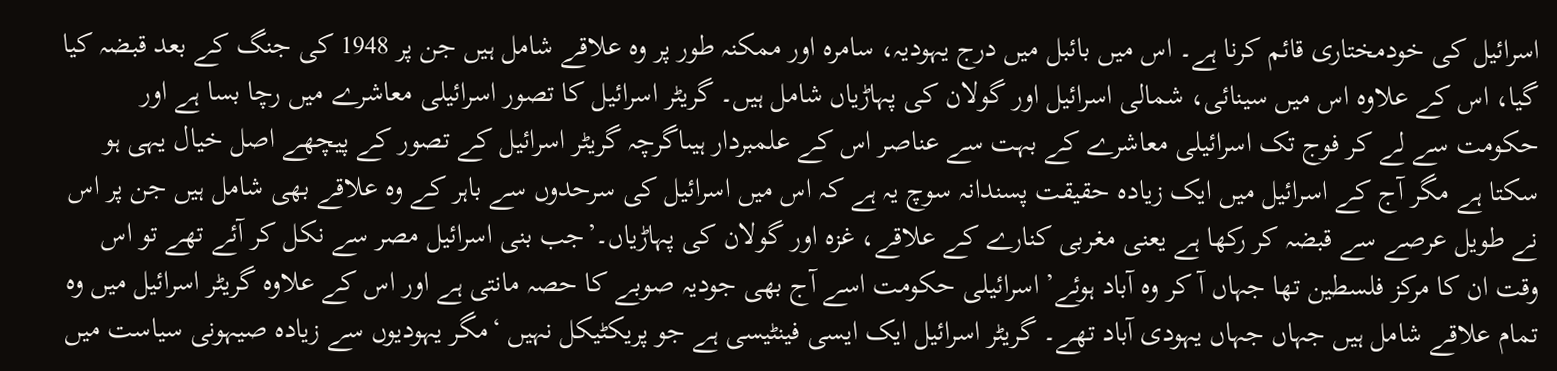اسرائیل کی خودمختاری قائم کرنا ہے۔ اس میں بائبل میں درج یہودیہ، سامرہ اور ممکنہ طور پر وہ علاقے شامل ہیں جن پر 1948 کی جنگ کے بعد قبضہ کیا گیا، اس کے علاوہ اس میں سینائی، شمالی اسرائیل اور گولان کی پہاڑیاں شامل ہیں۔ گریٹر اسرائیل کا تصور اسرائیلی معاشرے میں رچا بسا ہے اور حکومت سے لے کر فوج تک اسرائیلی معاشرے کے بہت سے عناصر اس کے علمبردار ہیںاگرچہ گریٹر اسرائیل کے تصور کے پیچھے اصل خیال یہی ہو سکتا ہے مگر آج کے اسرائیل میں ایک زیادہ حقیقت پسندانہ سوچ یہ ہے کہ اس میں اسرائیل کی سرحدوں سے باہر کے وہ علاقے بھی شامل ہیں جن پر اس نے طویل عرصے سے قبضہ کر رکھا ہے یعنی مغربی کنارے کے علاقے، غزہ اور گولان کی پہاڑیاں۔’جب بنی اسرائیل مصر سے نکل کر آئے تھے تو اس وقت ان کا مرکز فلسطین تھا جہاں آ کر وہ آباد ہوئے’ اسرائیلی حکومت اسے آج بھی جودیہ صوبے کا حصہ مانتی ہے اور اس کے علاوہ گریٹر اسرائیل میں وہ تمام علاقے شامل ہیں جہاں جہاں یہودی آباد تھے۔ گریٹر اسرائیل ایک ایسی فینٹیسی ہے جو پریکٹیکل نہیں ‘مگر یہودیوں سے زیادہ صیہونی سیاست میں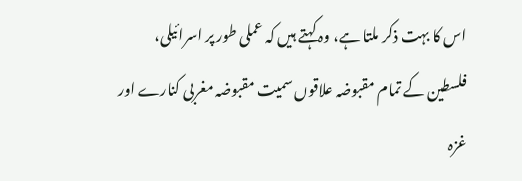اس کا بہت ذکر ملتا ہے، وہ کہتے ہیں کہ عملی طور پر اسرائیلی، فلسطین کے تمام مقبوضہ علاقوں سمیت مقبوضہ مغربی کنارے اور غزہ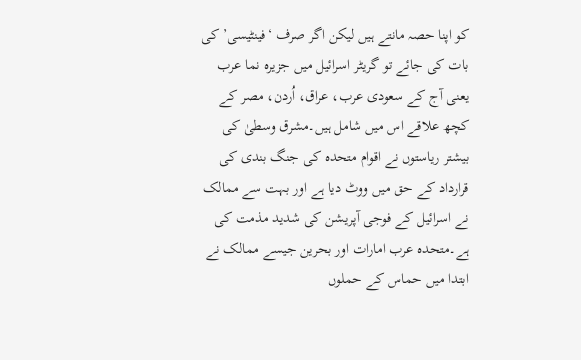کو اپنا حصہ مانتے ہیں لیکن اگر صرف ‘فینٹیسی’ کی بات کی جائے تو گریٹر اسرائیل میں جزیرہ نما عرب یعنی آج کے سعودی عرب، عراق، اُردن، مصر کے کچھ علاقے اس میں شامل ہیں۔مشرق وسطیٰ کی بیشتر ریاستوں نے اقوام متحدہ کی جنگ بندی کی قرارداد کے حق میں ووٹ دیا ہے اور بہت سے ممالک نے اسرائیل کے فوجی آپریشن کی شدید مذمت کی ہے۔متحدہ عرب امارات اور بحرین جیسے ممالک نے ابتدا میں حماس کے حملوں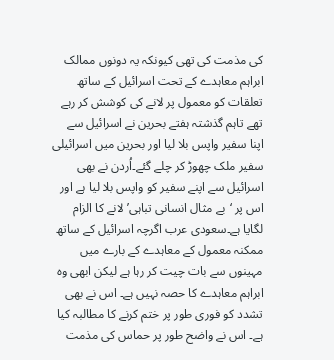کی مذمت کی تھی کیونکہ یہ دونوں ممالک ابراہم معاہدے کے تحت اسرائیل کے ساتھ تعلقات کو معمول پر لانے کی کوشش کر رہے تھے تاہم گذشتہ ہفتے بحرین نے اسرائیل سے اپنا سفیر واپس بلا لیا اور بحرین میں اسرائیلی سفیر ملک چھوڑ کر چلے گئے۔اُردن نے بھی اسرائیل سے اپنے سفیر کو واپس بلا لیا ہے اور اس پر ‘بے مثال انسانی تباہی’ لانے کا الزام لگایا ہے۔سعودی عرب اگرچہ اسرائیل کے ساتھ ممکنہ معمول کے معاہدے کے بارے میں مہینوں سے بات چیت کر رہا ہے لیکن ابھی وہ ابراہم معاہدے کا حصہ نہیں ہے۔ اس نے بھی تشدد کو فوری طور پر ختم کرنے کا مطالبہ کیا ہے۔ اس نے واضح طور پر حماس کی مذمت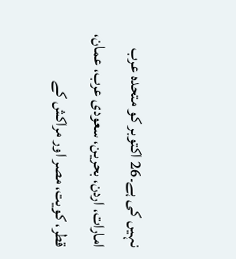نہیں کی ہے۔26 اکتوبر کو متحدہ عرب امارات، اردن، بحرین، سعودی عرب، عمان، قطر، کویت، مصر اور مراکش کے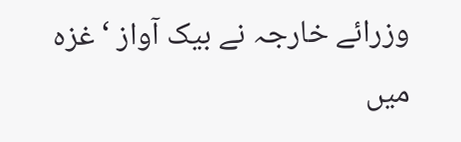وزرائے خارجہ نے بیک آواز ‘غزہ میں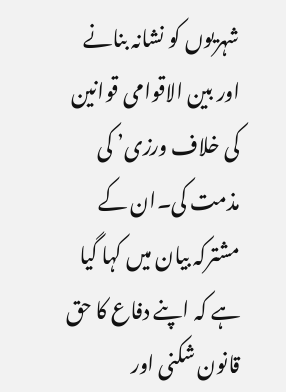شہریوں کو نشانہ بنانے اور بین الاقوامی قوانین کی خلاف ورزی’ کی مذمت کی۔ان کے مشترکہ بیان میں کہا گیا ہے کہ اپنے دفاع کا حق قانون شکنی اور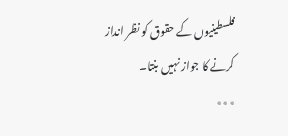فلسطینیوں کے حقوق کو نظر انداز کرنے کا جواز نہیں بنتا۔
٭٭٭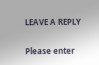LEAVE A REPLY

Please enter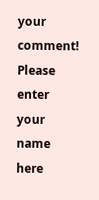your comment!
Please enter your name here